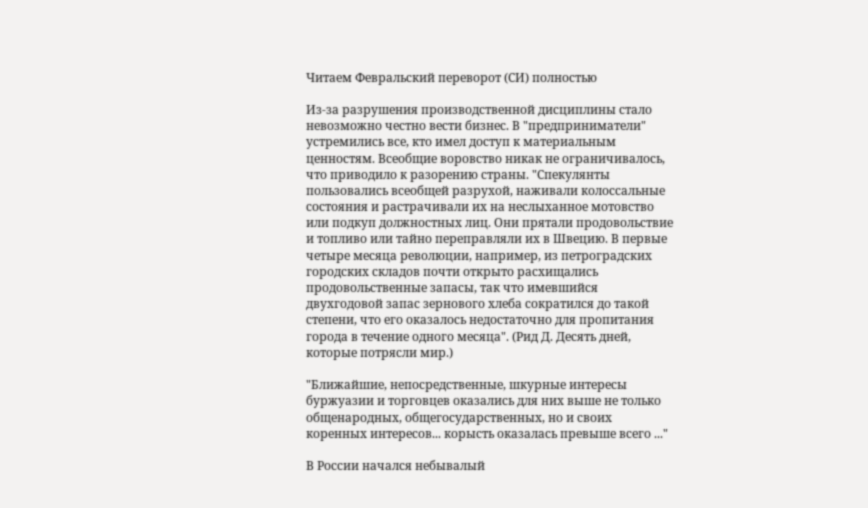Читаем Февральский переворот (СИ) полностью

Из-за разрушения производственной дисциплины стало невозможно честно вести бизнес. В "предприниматели" устремились все, кто имел доступ к материальным ценностям. Всеобщие воровство никак не ограничивалось, что приводило к разорению страны. "Спекулянты пользовались всеобщей разрухой, наживали колоссальные состояния и растрачивали их на неслыханное мотовство или подкуп должностных лиц. Они прятали продовольствие и топливо или тайно переправляли их в Швецию. В первые четыре месяца революции, например, из петроградских городских складов почти открыто расхищались продовольственные запасы, так что имевшийся двухгодовой запас зернового хлеба сократился до такой степени, что его оказалось недостаточно для пропитания города в течение одного месяца". (Рид Д. Десять дней, которые потрясли мир.)

"Ближайшие, непосредственные, шкурные интересы буржуазии и торговцев оказались для них выше не только общенародных, общегосударственных, но и своих коренных интересов... корысть оказалась превыше всего ..."

В России начался небывалый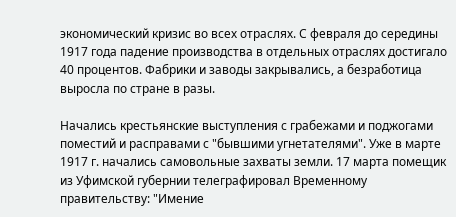экономический кризис во всех отраслях. С февраля до середины 1917 года падение производства в отдельных отраслях достигало 40 процентов. Фабрики и заводы закрывались, а безработица выросла по стране в разы.

Начались крестьянские выступления с грабежами и поджогами поместий и расправами с "бывшими угнетателями". Уже в марте 1917 г. начались самовольные захваты земли. 17 марта помещик из Уфимской губернии телеграфировал Временному правительству: "Имение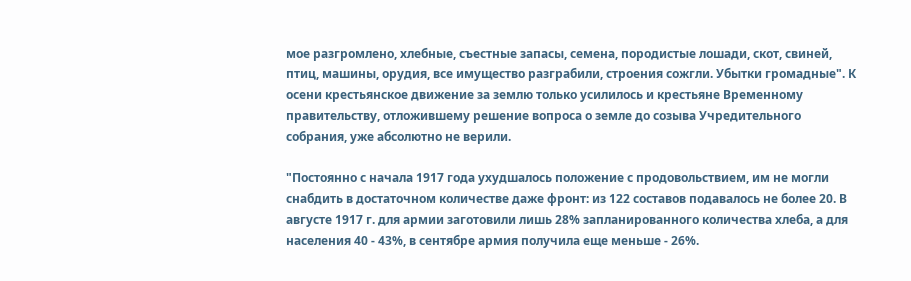мое разгромлено, хлебные, съестные запасы, семена, породистые лошади, скот, свиней, птиц, машины, орудия, все имущество разграбили, строения сожгли. Убытки громадные". К осени крестьянское движение за землю только усилилось и крестьяне Временному правительству, отложившему решение вопроса о земле до созыва Учредительного собрания, уже абсолютно не верили.

"Постоянно с начала 1917 года ухудшалось положение с продовольствием, им не могли снабдить в достаточном количестве даже фронт: из 122 составов подавалось не более 20. В августе 1917 г. для армии заготовили лишь 28% запланированного количества хлеба, а для населения 40 - 43%, в сентябре армия получила еще меньше - 26%.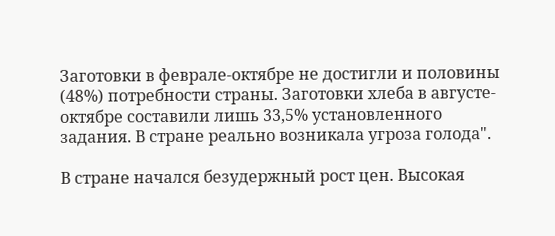Заготовки в феврале-октябре не достигли и половины (48%) потребности страны. Заготовки хлеба в августе-октябре составили лишь 33,5% установленного задания. В стране реально возникала угроза голода".

В стране начался безудержный рост цен. Высокая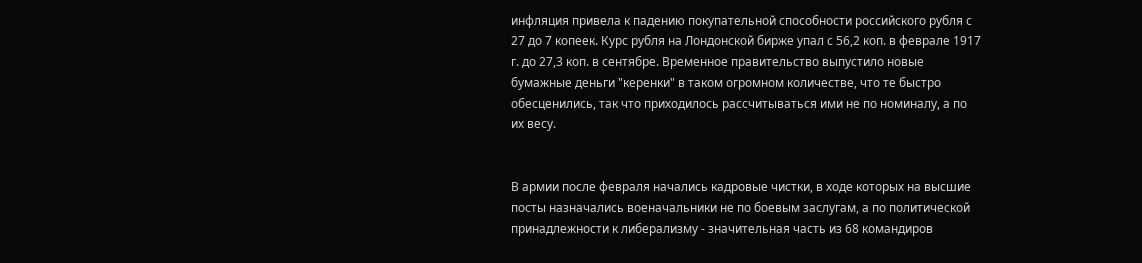инфляция привела к падению покупательной способности российского рубля с 27 до 7 копеек. Курс рубля на Лондонской бирже упал с 56,2 коп. в феврале 1917 г. до 27,3 коп. в сентябре. Временное правительство выпустило новые бумажные деньги "керенки" в таком огромном количестве, что те быстро обесценились, так что приходилось рассчитываться ими не по номиналу, а по их весу.


В армии после февраля начались кадровые чистки, в ходе которых на высшие посты назначались военачальники не по боевым заслугам, а по политической принадлежности к либерализму - значительная часть из 68 командиров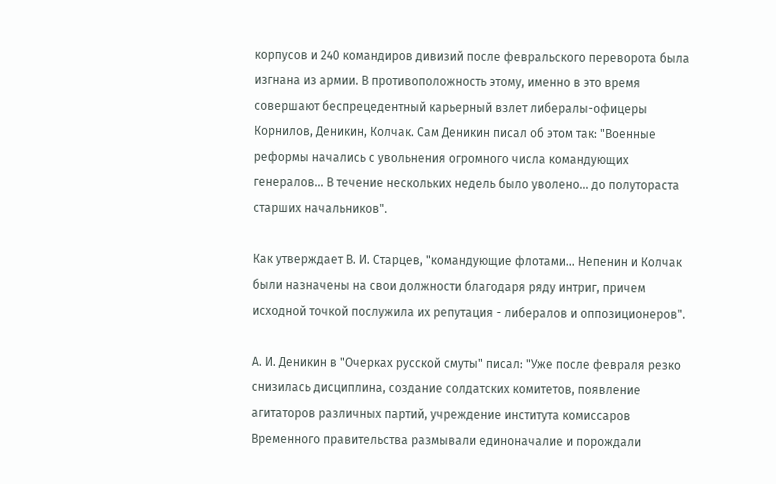корпусов и 240 командиров дивизий после февральского переворота была изгнана из армии. В противоположность этому, именно в это время совершают беспрецедентный карьерный взлет либералы-офицеры Корнилов, Деникин, Колчак. Сам Деникин писал об этом так: "Военные реформы начались с увольнения огромного числа командующих генералов... В течение нескольких недель было уволено... до полутораста старших начальников".

Как утверждает В. И. Старцев, "командующие флотами... Непенин и Колчак были назначены на свои должности благодаря ряду интриг, причем исходной точкой послужила их репутация - либералов и оппозиционеров".

А. И. Деникин в "Очерках русской смуты" писал: "Уже после февраля резко снизилась дисциплина, создание солдатских комитетов, появление агитаторов различных партий, учреждение института комиссаров Временного правительства размывали единоначалие и порождали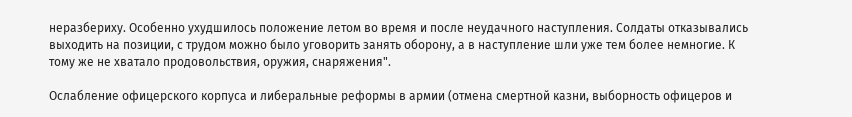неразбериху. Особенно ухудшилось положение летом во время и после неудачного наступления. Солдаты отказывались выходить на позиции, с трудом можно было уговорить занять оборону, а в наступление шли уже тем более немногие. К тому же не хватало продовольствия, оружия, снаряжения".

Ослабление офицерского корпуса и либеральные реформы в армии (отмена смертной казни, выборность офицеров и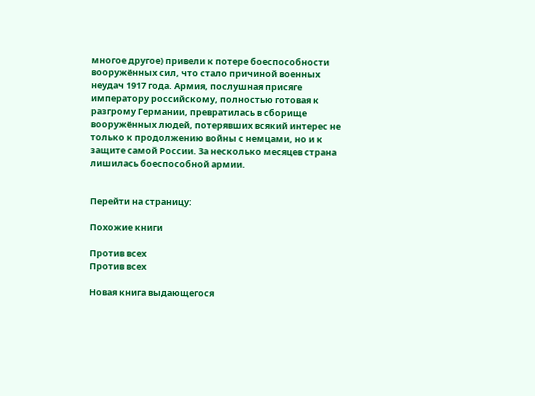многое другое) привели к потере боеспособности вооружённых сил, что стало причиной военных неудач 1917 года. Армия, послушная присяге императору российскому, полностью готовая к разгрому Германии, превратилась в сборище вооружённых людей, потерявших всякий интерес не только к продолжению войны с немцами, но и к защите самой России. За несколько месяцев страна лишилась боеспособной армии.


Перейти на страницу:

Похожие книги

Против всех
Против всех

Новая книга выдающегося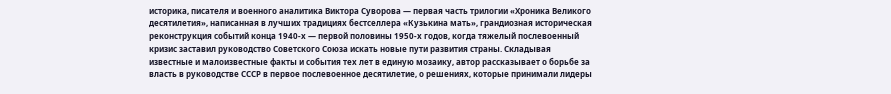историка, писателя и военного аналитика Виктора Суворова — первая часть трилогии «Хроника Великого десятилетия», написанная в лучших традициях бестселлера «Кузькина мать», грандиозная историческая реконструкция событий конца 1940-х — первой половины 1950-х годов, когда тяжелый послевоенный кризис заставил руководство Советского Союза искать новые пути развития страны. Складывая известные и малоизвестные факты и события тех лет в единую мозаику, автор рассказывает о борьбе за власть в руководстве СССР в первое послевоенное десятилетие, о решениях, которые принимали лидеры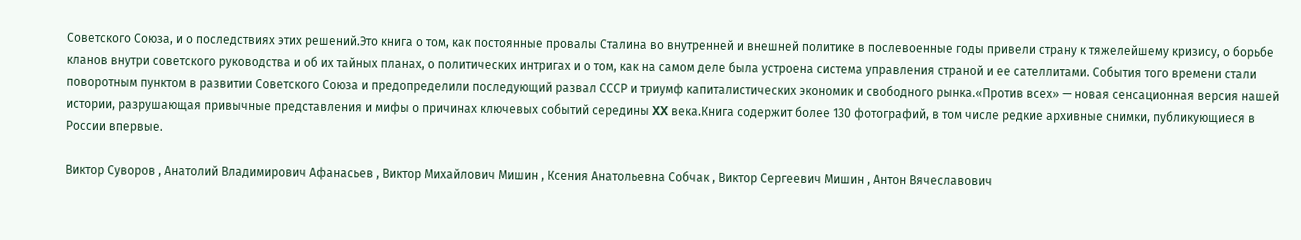Советского Союза, и о последствиях этих решений.Это книга о том, как постоянные провалы Сталина во внутренней и внешней политике в послевоенные годы привели страну к тяжелейшему кризису, о борьбе кланов внутри советского руководства и об их тайных планах, о политических интригах и о том, как на самом деле была устроена система управления страной и ее сателлитами. События того времени стали поворотным пунктом в развитии Советского Союза и предопределили последующий развал СССР и триумф капиталистических экономик и свободного рынка.«Против всех» — новая сенсационная версия нашей истории, разрушающая привычные представления и мифы о причинах ключевых событий середины XX века.Книга содержит более 130 фотографий, в том числе редкие архивные снимки, публикующиеся в России впервые.

Виктор Суворов , Анатолий Владимирович Афанасьев , Виктор Михайлович Мишин , Ксения Анатольевна Собчак , Виктор Сергеевич Мишин , Антон Вячеславович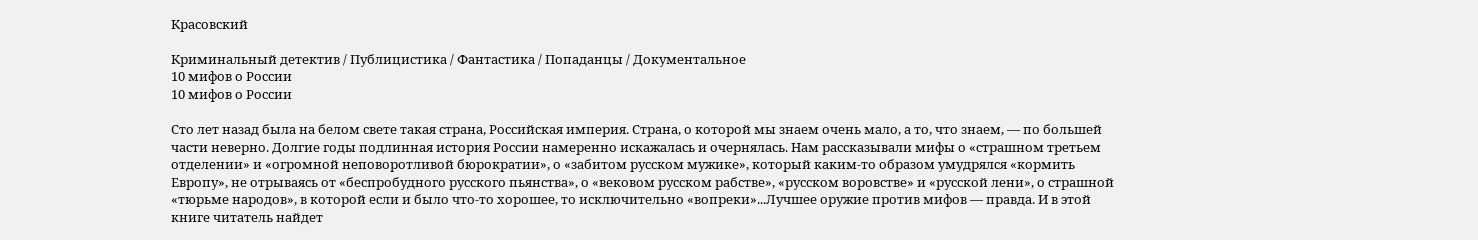Красовский

Криминальный детектив / Публицистика / Фантастика / Попаданцы / Документальное
10 мифов о России
10 мифов о России

Сто лет назад была на белом свете такая страна, Российская империя. Страна, о которой мы знаем очень мало, а то, что знаем, — по большей части неверно. Долгие годы подлинная история России намеренно искажалась и очернялась. Нам рассказывали мифы о «страшном третьем отделении» и «огромной неповоротливой бюрократии», о «забитом русском мужике», который каким-то образом умудрялся «кормить Европу», не отрываясь от «беспробудного русского пьянства», о «вековом русском рабстве», «русском воровстве» и «русской лени», о страшной «тюрьме народов», в которой если и было что-то хорошее, то исключительно «вопреки»...Лучшее оружие против мифов — правда. И в этой книге читатель найдет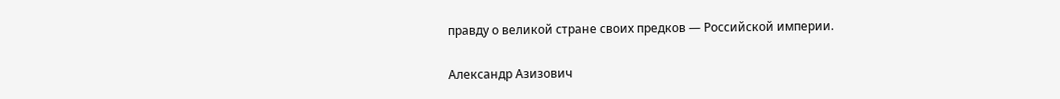правду о великой стране своих предков — Российской империи.

Александр Азизович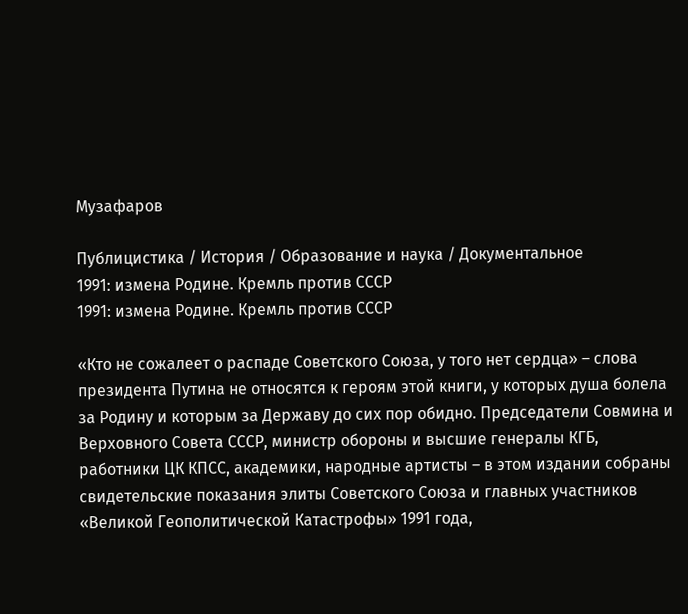Музафаров

Публицистика / История / Образование и наука / Документальное
1991: измена Родине. Кремль против СССР
1991: измена Родине. Кремль против СССР

«Кто не сожалеет о распаде Советского Союза, у того нет сердца» – слова президента Путина не относятся к героям этой книги, у которых душа болела за Родину и которым за Державу до сих пор обидно. Председатели Совмина и Верховного Совета СССР, министр обороны и высшие генералы КГБ, работники ЦК КПСС, академики, народные артисты – в этом издании собраны свидетельские показания элиты Советского Союза и главных участников «Великой Геополитической Катастрофы» 1991 года,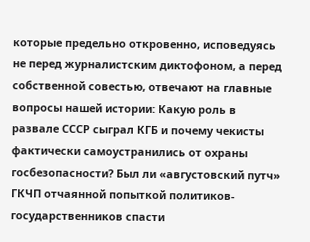которые предельно откровенно, исповедуясь не перед журналистским диктофоном, а перед собственной совестью, отвечают на главные вопросы нашей истории: Какую роль в развале СССР сыграл КГБ и почему чекисты фактически самоустранились от охраны госбезопасности? Был ли «августовский путч» ГКЧП отчаянной попыткой политиков-государственников спасти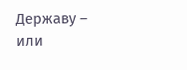Державу – или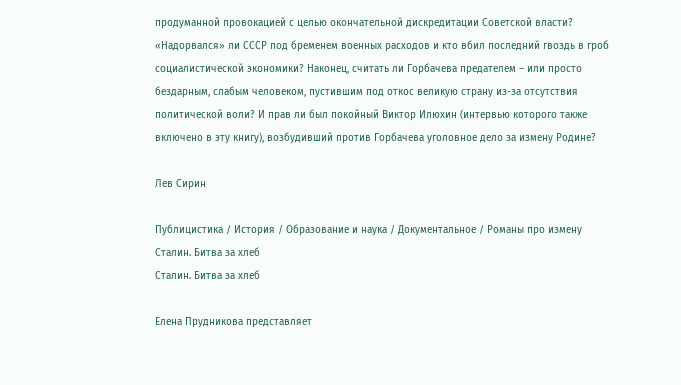продуманной провокацией с целью окончательной дискредитации Советской власти? «Надорвался» ли СССР под бременем военных расходов и кто вбил последний гвоздь в гроб социалистической экономики? Наконец, считать ли Горбачева предателем – или просто бездарным, слабым человеком, пустившим под откос великую страну из-за отсутствия политической воли? И прав ли был покойный Виктор Илюхин (интервью которого также включено в эту книгу), возбудивший против Горбачева уголовное дело за измену Родине?

Лев Сирин

Публицистика / История / Образование и наука / Документальное / Романы про измену
Сталин. Битва за хлеб
Сталин. Битва за хлеб

Елена Прудникова представляет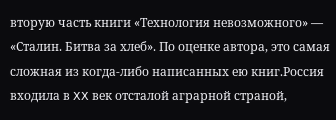вторую часть книги «Технология невозможного» — «Сталин. Битва за хлеб». По оценке автора, это самая сложная из когда-либо написанных ею книг.Россия входила в XX век отсталой аграрной страной,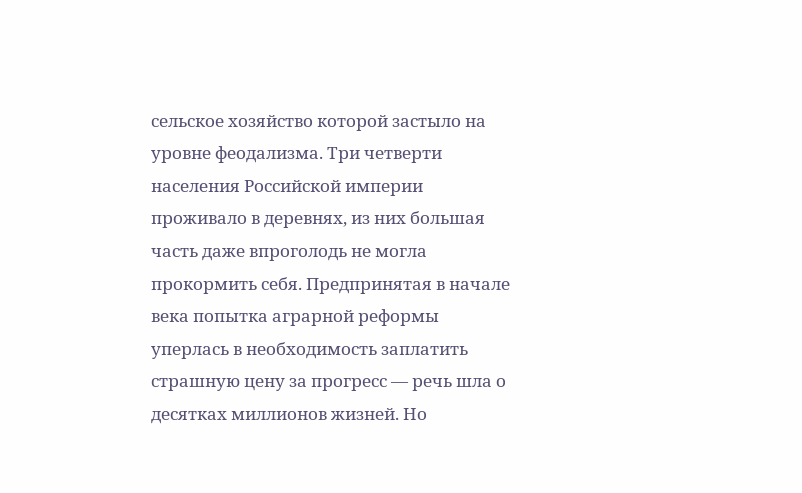сельское хозяйство которой застыло на уровне феодализма. Три четверти населения Российской империи проживало в деревнях, из них большая часть даже впроголодь не могла прокормить себя. Предпринятая в начале века попытка аграрной реформы уперлась в необходимость заплатить страшную цену за прогресс — речь шла о десятках миллионов жизней. Но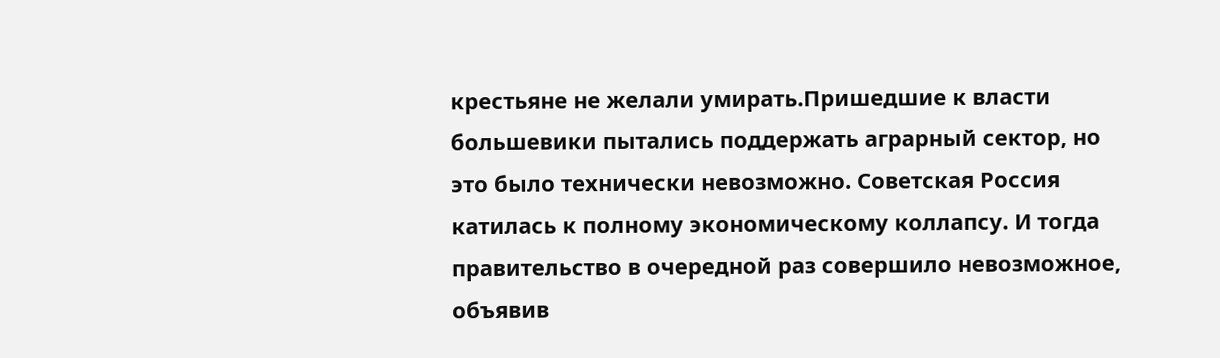крестьяне не желали умирать.Пришедшие к власти большевики пытались поддержать аграрный сектор, но это было технически невозможно. Советская Россия катилась к полному экономическому коллапсу. И тогда правительство в очередной раз совершило невозможное, объявив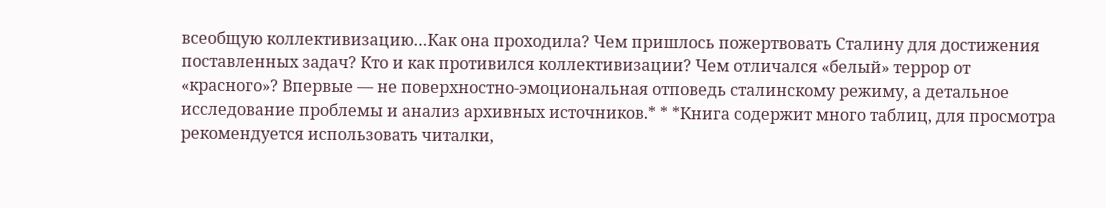всеобщую коллективизацию…Как она проходила? Чем пришлось пожертвовать Сталину для достижения поставленных задач? Кто и как противился коллективизации? Чем отличался «белый» террор от «красного»? Впервые — не поверхностно-эмоциональная отповедь сталинскому режиму, а детальное исследование проблемы и анализ архивных источников.* * *Книга содержит много таблиц, для просмотра рекомендуется использовать читалки,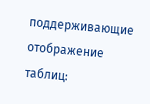поддерживающие отображение таблиц: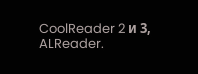CoolReader 2 и 3, ALReader.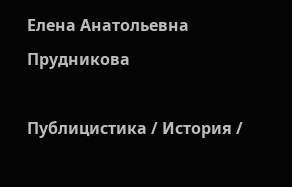Елена Анатольевна Прудникова

Публицистика / История /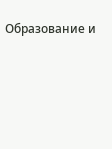Образование и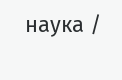наука /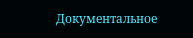Документальное